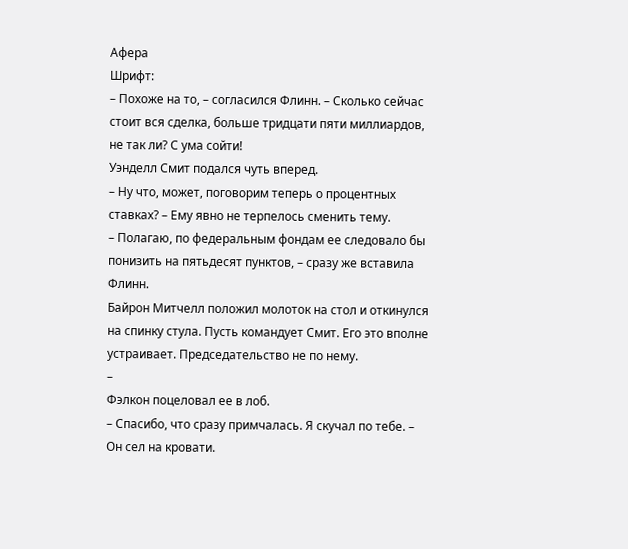Афера
Шрифт:
– Похоже на то, – согласился Флинн. – Сколько сейчас стоит вся сделка, больше тридцати пяти миллиардов, не так ли? С ума сойти!
Уэнделл Смит подался чуть вперед.
– Ну что, может, поговорим теперь о процентных ставках? – Ему явно не терпелось сменить тему.
– Полагаю, по федеральным фондам ее следовало бы понизить на пятьдесят пунктов, – сразу же вставила Флинн.
Байрон Митчелл положил молоток на стол и откинулся на спинку стула. Пусть командует Смит. Его это вполне устраивает. Председательство не по нему.
–
Фэлкон поцеловал ее в лоб.
– Спасибо, что сразу примчалась. Я скучал по тебе. – Он сел на кровати.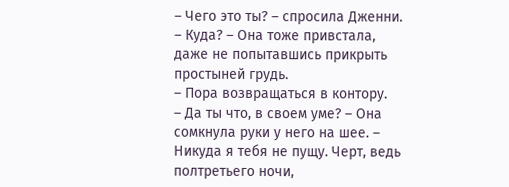– Чего это ты? – спросила Дженни. – Куда? – Она тоже привстала, даже не попытавшись прикрыть простыней грудь.
– Пора возвращаться в контору.
– Да ты что, в своем уме? – Она сомкнула руки у него на шее. – Никуда я тебя не пущу. Черт, ведь полтретьего ночи,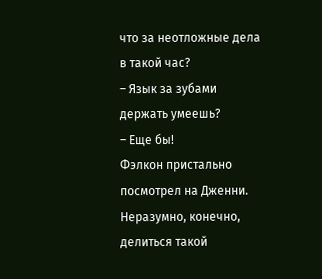что за неотложные дела в такой час?
– Язык за зубами держать умеешь?
– Еще бы!
Фэлкон пристально посмотрел на Дженни. Неразумно, конечно, делиться такой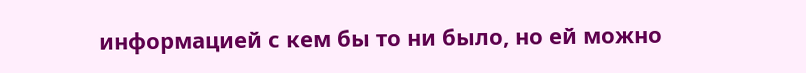информацией с кем бы то ни было, но ей можно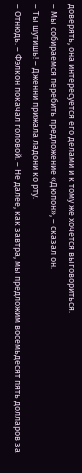доверять, она интересуется его делами и к тому же хочется выговориться.
– Мы собираемся перебить предложение «Дюпон», – сказал он.
– Ты шутишь! – Дженни прижала ладони ко рту.
– Отнюдь. – Фэлкон покачал головой. – Не далее, как завтра, мы предложим восемьдесят пять долларов за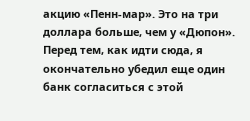акцию «Пенн-мар». Это на три доллара больше, чем у «Дюпон». Перед тем, как идти сюда, я окончательно убедил еще один банк согласиться с этой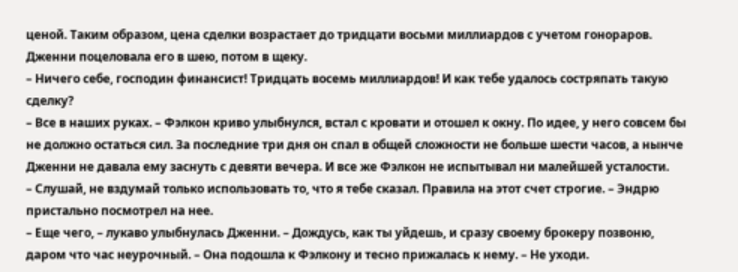ценой. Таким образом, цена сделки возрастает до тридцати восьми миллиардов с учетом гонораров.
Дженни поцеловала его в шею, потом в щеку.
– Ничего себе, господин финансист! Тридцать восемь миллиардов! И как тебе удалось состряпать такую сделку?
– Все в наших руках. – Фэлкон криво улыбнулся, встал с кровати и отошел к окну. По идее, у него совсем бы не должно остаться сил. За последние три дня он спал в общей сложности не больше шести часов, а нынче Дженни не давала ему заснуть с девяти вечера. И все же Фэлкон не испытывал ни малейшей усталости.
– Слушай, не вздумай только использовать то, что я тебе сказал. Правила на этот счет строгие. – Эндрю пристально посмотрел на нее.
– Еще чего, – лукаво улыбнулась Дженни. – Дождусь, как ты уйдешь, и сразу своему брокеру позвоню, даром что час неурочный. – Она подошла к Фэлкону и тесно прижалась к нему. – Не уходи.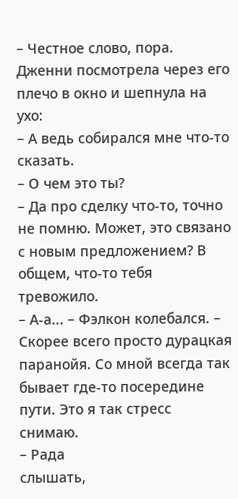– Честное слово, пора.
Дженни посмотрела через его плечо в окно и шепнула на ухо:
– А ведь собирался мне что-то сказать.
– О чем это ты?
– Да про сделку что-то, точно не помню. Может, это связано с новым предложением? В общем, что-то тебя тревожило.
– А-а... – Фэлкон колебался. – Скорее всего просто дурацкая паранойя. Со мной всегда так бывает где-то посередине пути. Это я так стресс снимаю.
– Рада
слышать,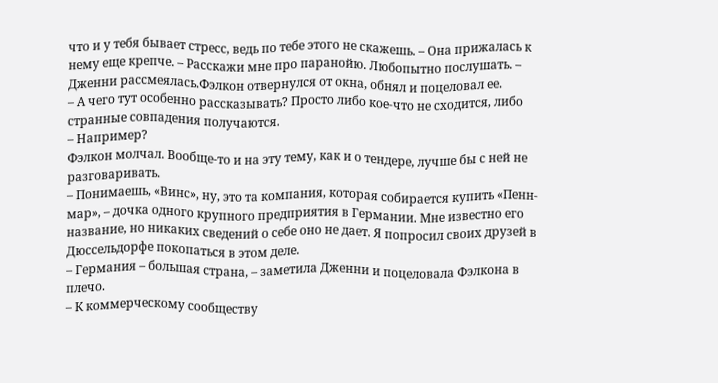что и у тебя бывает стресс, ведь по тебе этого не скажешь. – Она прижалась к нему еще крепче. – Расскажи мне про паранойю. Любопытно послушать. – Дженни рассмеялась.Фэлкон отвернулся от окна, обнял и поцеловал ее.
– А чего тут особенно рассказывать? Просто либо кое-что не сходится, либо странные совпадения получаются.
– Например?
Фэлкон молчал. Вообще-то и на эту тему, как и о тендере, лучше бы с ней не разговаривать.
– Понимаешь, «Винс», ну, это та компания, которая собирается купить «Пенн-мар», – дочка одного крупного предприятия в Германии. Мне известно его название, но никаких сведений о себе оно не дает. Я попросил своих друзей в Дюссельдорфе покопаться в этом деле.
– Германия – большая страна, – заметила Дженни и поцеловала Фэлкона в плечо.
– К коммерческому сообществу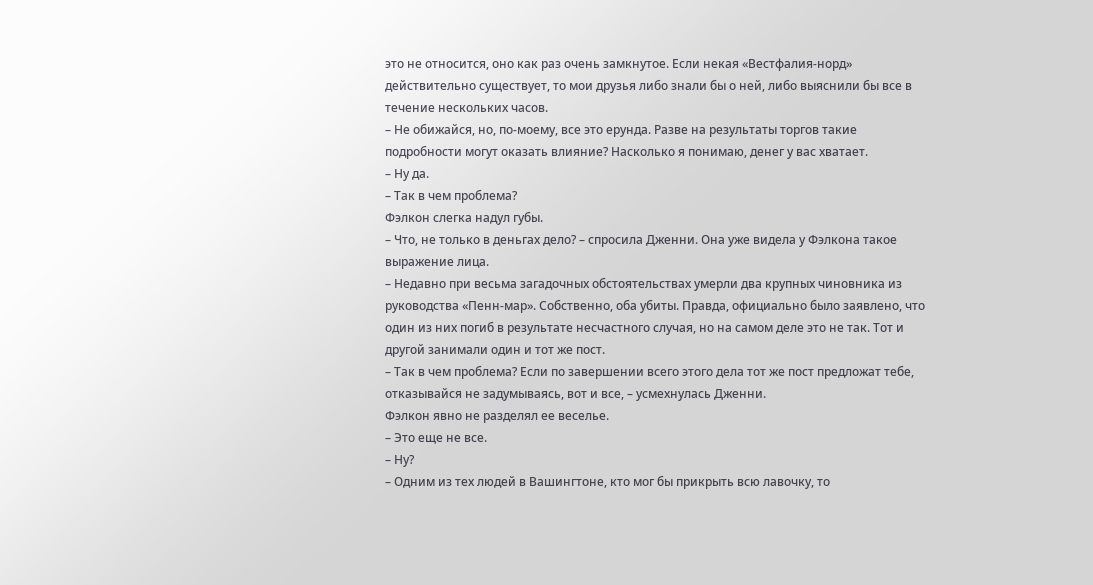это не относится, оно как раз очень замкнутое. Если некая «Вестфалия-норд» действительно существует, то мои друзья либо знали бы о ней, либо выяснили бы все в течение нескольких часов.
– Не обижайся, но, по-моему, все это ерунда. Разве на результаты торгов такие подробности могут оказать влияние? Насколько я понимаю, денег у вас хватает.
– Ну да.
– Так в чем проблема?
Фэлкон слегка надул губы.
– Что, не только в деньгах дело? – спросила Дженни. Она уже видела у Фэлкона такое выражение лица.
– Недавно при весьма загадочных обстоятельствах умерли два крупных чиновника из руководства «Пенн-мар». Собственно, оба убиты. Правда, официально было заявлено, что один из них погиб в результате несчастного случая, но на самом деле это не так. Тот и другой занимали один и тот же пост.
– Так в чем проблема? Если по завершении всего этого дела тот же пост предложат тебе, отказывайся не задумываясь, вот и все, – усмехнулась Дженни.
Фэлкон явно не разделял ее веселье.
– Это еще не все.
– Ну?
– Одним из тех людей в Вашингтоне, кто мог бы прикрыть всю лавочку, то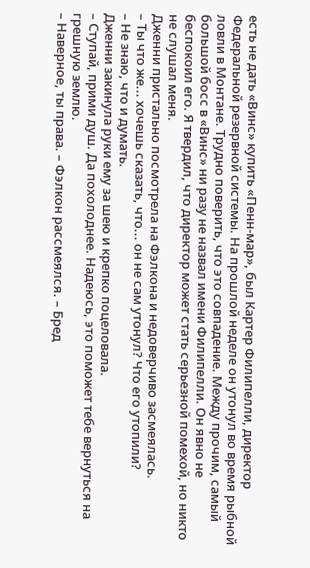есть не дать «Винс» купить «Пенн-мар», был Картер Филипелли, директор Федеральной резервной системы. На прошлой неделе он утонул во время рыбной ловли в Монтане. Трудно поверить, что это совпадение. Между прочим, самый большой босс в «Винс» ни разу не назвал имени Филипелли. Он явно не беспокоил его. Я твердил, что директор может стать серьезной помехой, но никто не слушал меня.
Дженни пристально посмотрела на Фэлкона и недоверчиво засмеялась.
– Ты что же... хочешь сказать, что... он не сам утонул? Что его утопили?
– Не знаю, что и думать.
Дженни закинула руки ему за шею и крепко поцеловала.
– Ступай, прими душ. Да похолоднее. Надеюсь, это поможет тебе вернуться на грешную землю.
– Наверное, ты права. – Фэлкон рассмеялся. – Бред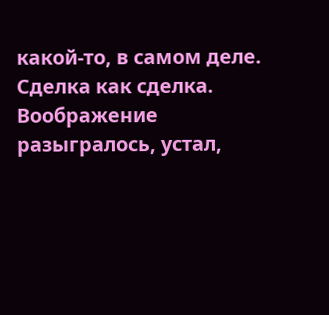какой-то, в самом деле. Сделка как сделка. Воображение разыгралось, устал,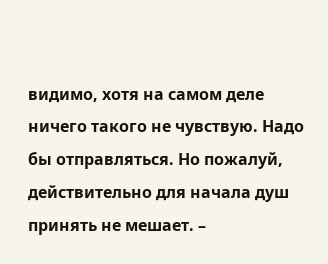видимо, хотя на самом деле ничего такого не чувствую. Надо бы отправляться. Но пожалуй, действительно для начала душ принять не мешает. –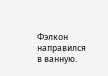Фэлкон направился в ванную.